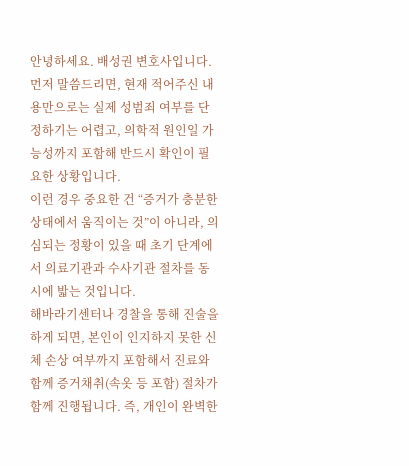안녕하세요. 배성권 변호사입니다.
먼저 말씀드리면, 현재 적어주신 내용만으로는 실제 성범죄 여부를 단정하기는 어렵고, 의학적 원인일 가능성까지 포함해 반드시 확인이 필요한 상황입니다.
이런 경우 중요한 건 “증거가 충분한 상태에서 움직이는 것”이 아니라, 의심되는 정황이 있을 때 초기 단계에서 의료기관과 수사기관 절차를 동시에 밟는 것입니다.
해바라기센터나 경찰을 통해 진술을 하게 되면, 본인이 인지하지 못한 신체 손상 여부까지 포함해서 진료와 함께 증거채취(속옷 등 포함) 절차가 함께 진행됩니다. 즉, 개인이 완벽한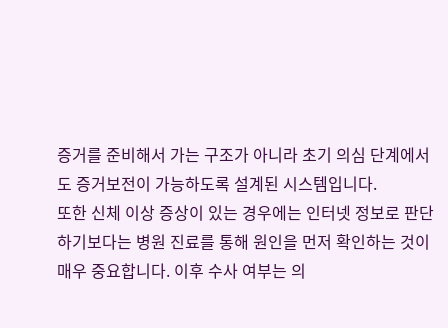증거를 준비해서 가는 구조가 아니라 초기 의심 단계에서도 증거보전이 가능하도록 설계된 시스템입니다.
또한 신체 이상 증상이 있는 경우에는 인터넷 정보로 판단하기보다는 병원 진료를 통해 원인을 먼저 확인하는 것이 매우 중요합니다. 이후 수사 여부는 의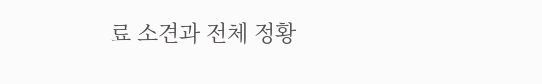료 소견과 전체 정황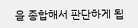을 종합해서 판단하게 됩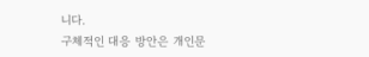니다.
구체적인 대응 방안은 개인문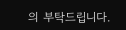의 부탁드립니다.